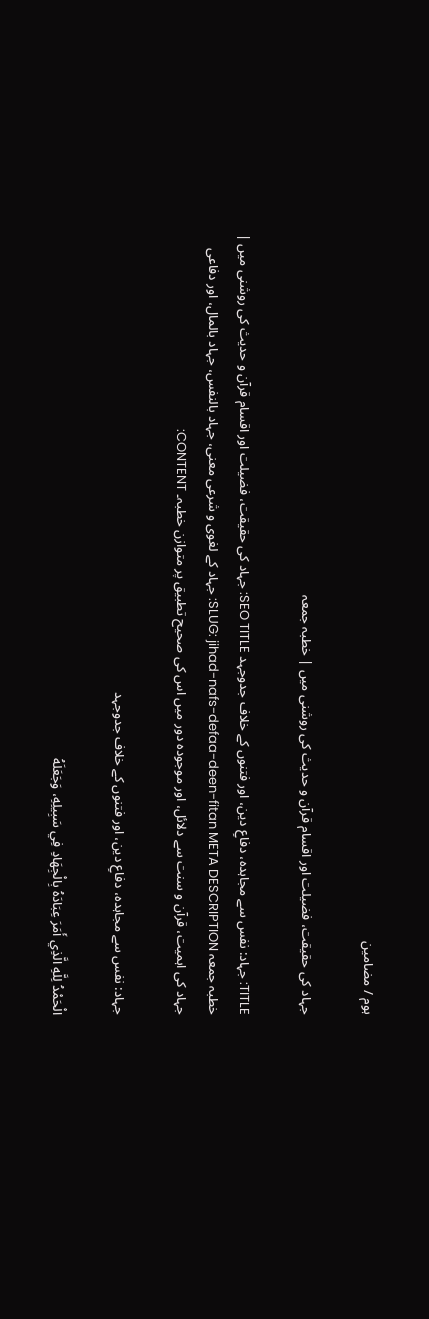ہوم / مضامین

جہاد کی حقیقت، فضیلت اور اقسام قرآن و حدیث کی روشنی میں | خطبہ جمعہ

TITLE: جہاد: نفس سے مجاہدہ، دفاعِ دین، اور فتنوں کے خلاف جدوجہد SEO TITLE: جہاد کی حقیقت، فضیلت اور اقسام قرآن و حدیث کی روشنی میں | خطبہ جمعہ SLUG: jihad-nafs-defaa-deen-fitan META DESCRIPTION: جہاد کے لغوی و شرعی معنی، جہاد بالنفس، جہاد بالمال، اور دفاعی جہاد کی اہمیت، قرآن و سنت سے دلائل، اور موجودہ دور میں اس کی صحیح تطبیق پر متوازن خطبہ۔ CONTENT:

جہاد: نفس سے مجاہدہ، دفاعِ دین، اور فتنوں کے خلاف جدوجہد

الْحَمْدُ لِلَّهِ الَّذِي أَمَرَ عِبَادَهُ بِالْجِهَادِ فِي سَبِيلِهِ، وَجَعَلَهُ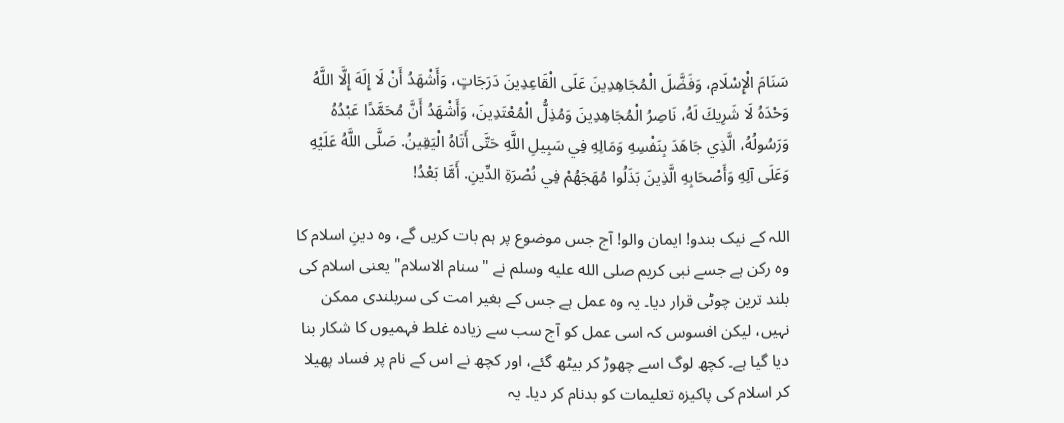سَنَامَ الْإِسْلَامِ، وَفَضَّلَ الْمُجَاهِدِينَ عَلَى الْقَاعِدِينَ دَرَجَاتٍ، وَأَشْهَدُ أَنْ لَا إِلَهَ إِلَّا اللَّهُ وَحْدَهُ لَا شَرِيكَ لَهُ، نَاصِرُ الْمُجَاهِدِينَ وَمُذِلُّ الْمُعْتَدِينَ، وَأَشْهَدُ أَنَّ مُحَمَّدًا عَبْدُهُ وَرَسُولُهُ، الَّذِي جَاهَدَ بِنَفْسِهِ وَمَالِهِ فِي سَبِيلِ اللَّهِ حَتَّى أَتَاهُ الْيَقِينُ. صَلَّى اللَّهُ عَلَيْهِ وَعَلَى آلِهِ وَأَصْحَابِهِ الَّذِينَ بَذَلُوا مُهَجَهُمْ فِي نُصْرَةِ الدِّينِ. أَمَّا بَعْدُ!

اللہ کے نیک بندو! ایمان والو! آج جس موضوع پر ہم بات کریں گے، وہ دینِ اسلام کا وہ رکن ہے جسے نبی کریم صلى الله عليه وسلم نے "سنام الاسلام" یعنی اسلام کی بلند ترین چوٹی قرار دیا۔ یہ وہ عمل ہے جس کے بغیر امت کی سربلندی ممکن نہیں، لیکن افسوس کہ اسی عمل کو آج سب سے زیادہ غلط فہمیوں کا شکار بنا دیا گیا ہے۔ کچھ لوگ اسے چھوڑ کر بیٹھ گئے، اور کچھ نے اس کے نام پر فساد پھیلا کر اسلام کی پاکیزہ تعلیمات کو بدنام کر دیا۔ یہ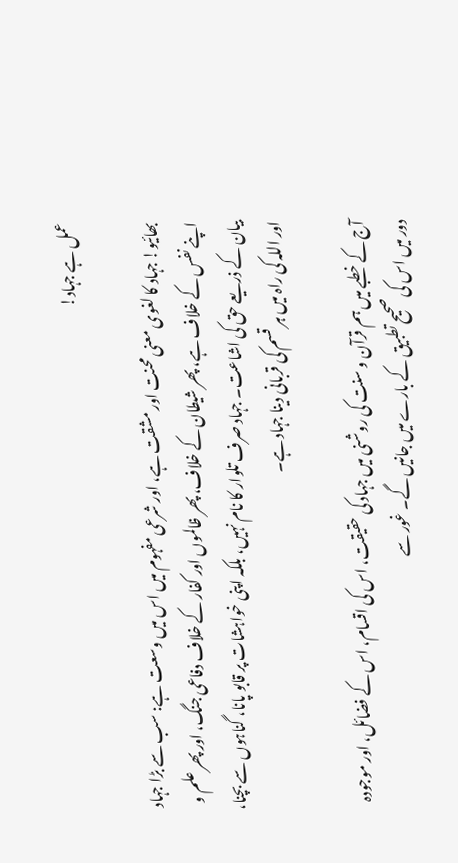عمل ہے جہاد!

بھائیو! جہاد کا لغوی معنی محنت اور مشقت ہے، اور شرعی مفہوم میں اس میں وسعت ہے: سب سے بڑا جہاد اپنے نفس کے خلاف ہے، پھر شیطان کے خلاف، پھر ظالموں اور کفار کے خلاف دفاعی جنگ، اور پھر علم و بیان کے ذریعے حق کی اشاعت۔ جہاد صرف تلوار کا نام نہیں، بلکہ اپنی خواہشات پر قابو پانا، گناہوں سے بچنا، اور اللہ کی راہ میں ہر قسم کی قربانی دینا جہاد ہے۔

آج کے خطبے میں ہم قرآن و سنت کی روشنی میں جہاد کی حقیقت، اس کی اقسام، اس کے فضائل، اور موجودہ دور میں اس کی صحیح تطبیق کے بارے میں جانیں گے۔ غور سے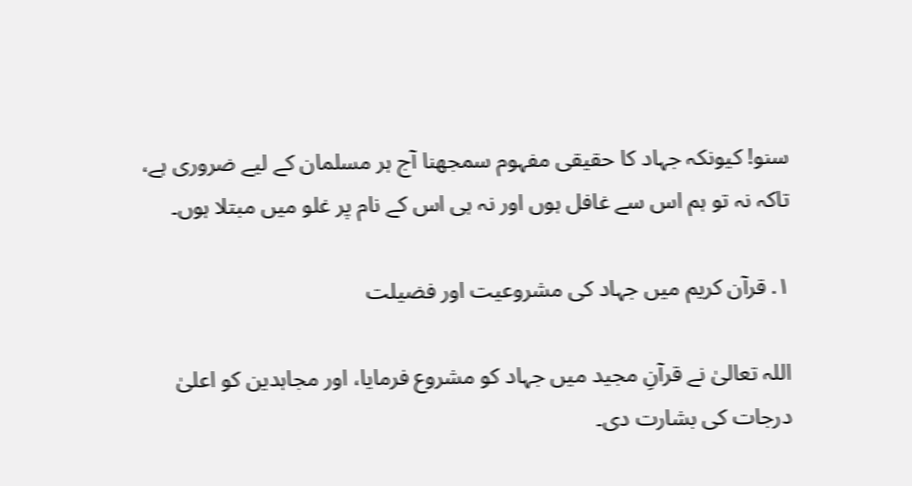سنو! کیونکہ جہاد کا حقیقی مفہوم سمجھنا آج ہر مسلمان کے لیے ضروری ہے، تاکہ نہ تو ہم اس سے غافل ہوں اور نہ ہی اس کے نام پر غلو میں مبتلا ہوں۔

۱. قرآن کریم میں جہاد کی مشروعیت اور فضیلت

اللہ تعالیٰ نے قرآنِ مجید میں جہاد کو مشروع فرمایا، اور مجاہدین کو اعلیٰ درجات کی بشارت دی۔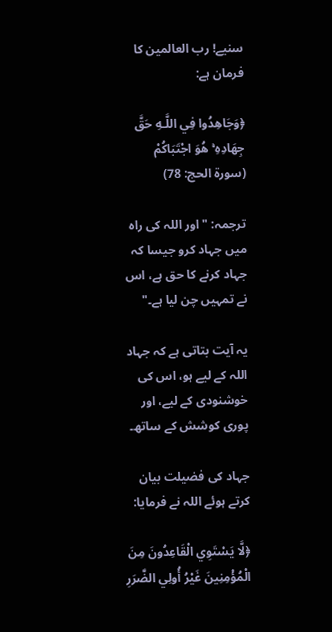سنیے! رب العالمین کا فرمان ہے:

﴿وَجَاهِدُوا فِي اللَّـهِ حَقَّ جِهَادِهِ ۚ هُوَ اجْتَبَاكُمْ
(سورۃ الحج: 78)

ترجمہ: "اور اللہ کی راہ میں جہاد کرو جیسا کہ جہاد کرنے کا حق ہے، اس نے تمہیں چن لیا ہے۔"

یہ آیت بتاتی ہے کہ جہاد اللہ کے لیے ہو، اس کی خوشنودی کے لیے، اور پوری کوشش کے ساتھ۔

جہاد کی فضیلت بیان کرتے ہوئے اللہ نے فرمایا:

﴿لَّا يَسْتَوِي الْقَاعِدُونَ مِنَ الْمُؤْمِنِينَ غَيْرُ أُولِي الضَّرَرِ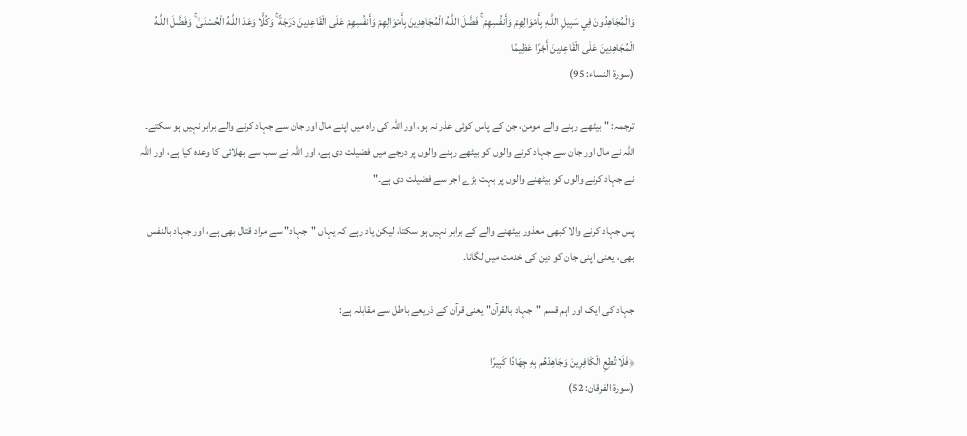وَالْمُجَاهِدُونَ فِي سَبِيلِ اللَّـهِ بِأَمْوَالِهِمْ وَأَنفُسِهِمْ ۚ فَضَّلَ اللَّـهُ الْمُجَاهِدِينَ بِأَمْوَالِهِمْ وَأَنفُسِهِمْ عَلَى الْقَاعِدِينَ دَرَجَةً ۚ وَكُلًّا وَعَدَ اللَّـهُ الْحُسْنَىٰ ۚ وَفَضَّلَ اللَّـهُ الْمُجَاهِدِينَ عَلَى الْقَاعِدِينَ أَجْرًا عَظِيمًا
(سورۃ النساء: 95)

ترجمہ: "بیٹھے رہنے والے مومن، جن کے پاس کوئی عذر نہ ہو، اور اللہ کی راہ میں اپنے مال اور جان سے جہاد کرنے والے برابر نہیں ہو سکتے۔ اللہ نے مال اور جان سے جہاد کرنے والوں کو بیٹھے رہنے والوں پر درجے میں فضیلت دی ہے، اور اللہ نے سب سے بھلائی کا وعدہ کیا ہے، اور اللہ نے جہاد کرنے والوں کو بیٹھنے والوں پر بہت بڑے اجر سے فضیلت دی ہے۔"

پس جہاد کرنے والا کبھی معذور بیٹھنے والے کے برابر نہیں ہو سکتا، لیکن یاد رہے کہ یہاں "جہاد" سے مراد قتال بھی ہے، اور جہاد بالنفس بھی، یعنی اپنی جان کو دین کی خدمت میں لگانا۔

جہاد کی ایک اور اہم قسم "جہاد بالقرآن" یعنی قرآن کے ذریعے باطل سے مقابلہ ہے:

﴿فَلَا تُطِعِ الْكَافِرِينَ وَجَاهِدْهُم بِهِ جِهَادًا كَبِيرًا
(سورۃ الفرقان: 52)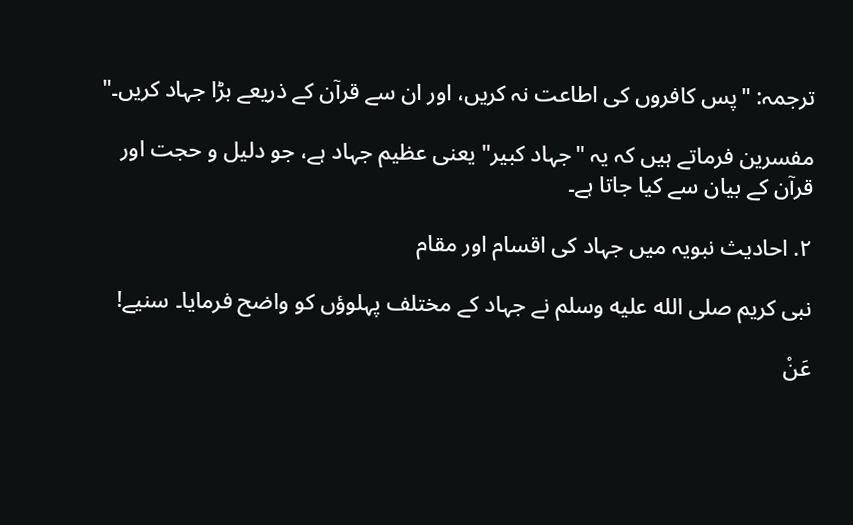ترجمہ: "پس کافروں کی اطاعت نہ کریں، اور ان سے قرآن کے ذریعے بڑا جہاد کریں۔"

مفسرین فرماتے ہیں کہ یہ "جہاد کبیر" یعنی عظیم جہاد ہے، جو دلیل و حجت اور قرآن کے بیان سے کیا جاتا ہے۔

۲. احادیث نبویہ میں جہاد کی اقسام اور مقام

نبی کریم صلى الله عليه وسلم نے جہاد کے مختلف پہلوؤں کو واضح فرمایا۔ سنیے!

عَنْ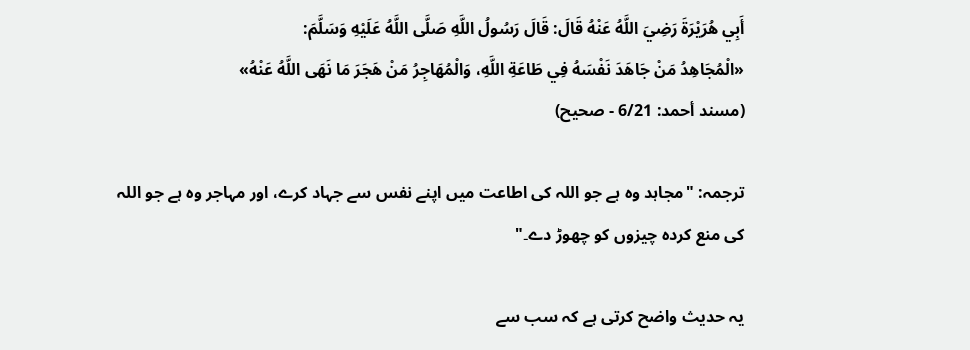أَبِي هُرَيْرَةَ رَضِيَ اللَّهُ عَنْهُ قَالَ: قَالَ رَسُولُ اللَّهِ صَلَّى اللَّهُ عَلَيْهِ وَسَلَّمَ:
«الْمُجَاهِدُ مَنْ جَاهَدَ نَفْسَهُ فِي طَاعَةِ اللَّهِ، وَالْمُهَاجِرُ مَنْ هَجَرَ مَا نَهَى اللَّهُ عَنْهُ»
(مسند أحمد: 6/21 - صحيح)

ترجمہ: "مجاہد وہ ہے جو اللہ کی اطاعت میں اپنے نفس سے جہاد کرے، اور مہاجر وہ ہے جو اللہ کی منع کردہ چیزوں کو چھوڑ دے۔"

یہ حدیث واضح کرتی ہے کہ سب سے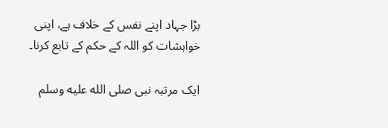بڑا جہاد اپنے نفس کے خلاف ہے، اپنی خواہشات کو اللہ کے حکم کے تابع کرنا۔

ایک مرتبہ نبی صلى الله عليه وسلم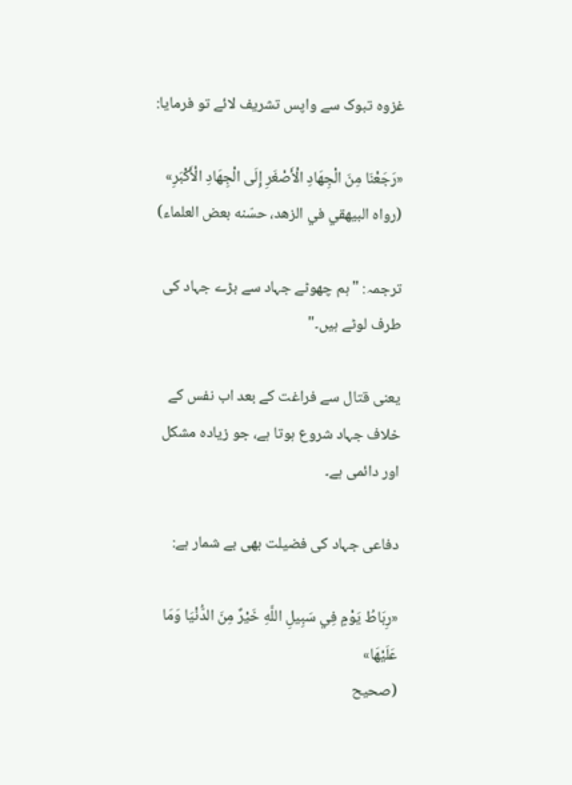غزوہ تبوک سے واپس تشریف لائے تو فرمایا:

«رَجَعْنَا مِنَ الْجِهَادِ الْأَصْغَرِ إِلَى الْجِهَادِ الْأَكْبَرِ»
(رواه البيهقي في الزهد، حسّنه بعض العلماء)

ترجمہ: "ہم چھوٹے جہاد سے بڑے جہاد کی طرف لوٹے ہیں۔"

یعنی قتال سے فراغت کے بعد اب نفس کے خلاف جہاد شروع ہوتا ہے، جو زیادہ مشکل اور دائمی ہے۔

دفاعی جہاد کی فضیلت بھی بے شمار ہے:

«رِبَاطُ يَوْمٍ فِي سَبِيلِ اللَّهِ خَيْرٌ مِنَ الدُّنْيَا وَمَا عَلَيْهَا»
(صحيح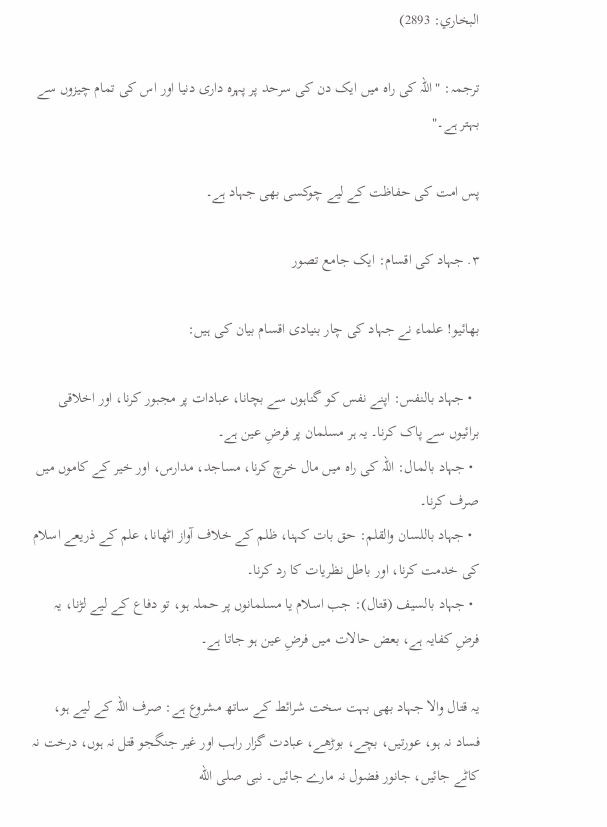البخاري: 2893)

ترجمہ: "اللہ کی راہ میں ایک دن کی سرحد پر پہرہ داری دنیا اور اس کی تمام چیزوں سے بہتر ہے۔"

پس امت کی حفاظت کے لیے چوکسی بھی جہاد ہے۔

۳. جہاد کی اقسام: ایک جامع تصور

بھائیو! علماء نے جہاد کی چار بنیادی اقسام بیان کی ہیں:

  • جہاد بالنفس: اپنے نفس کو گناہوں سے بچانا، عبادات پر مجبور کرنا، اور اخلاقی برائیوں سے پاک کرنا۔ یہ ہر مسلمان پر فرضِ عین ہے۔
  • جہاد بالمال: اللہ کی راہ میں مال خرچ کرنا، مساجد، مدارس، اور خیر کے کاموں میں صرف کرنا۔
  • جہاد باللسان والقلم: حق بات کہنا، ظلم کے خلاف آواز اٹھانا، علم کے ذریعے اسلام کی خدمت کرنا، اور باطل نظریات کا رد کرنا۔
  • جہاد بالسیف (قتال): جب اسلام یا مسلمانوں پر حملہ ہو، تو دفاع کے لیے لڑنا، یہ فرضِ کفایہ ہے، بعض حالات میں فرضِ عین ہو جاتا ہے۔

یہ قتال والا جہاد بھی بہت سخت شرائط کے ساتھ مشروع ہے: صرف اللہ کے لیے ہو، فساد نہ ہو، عورتیں، بچے، بوڑھے، عبادت گزار راہب اور غیر جنگجو قتل نہ ہوں، درخت نہ کاٹے جائیں، جانور فضول نہ مارے جائیں۔ نبی صلى الله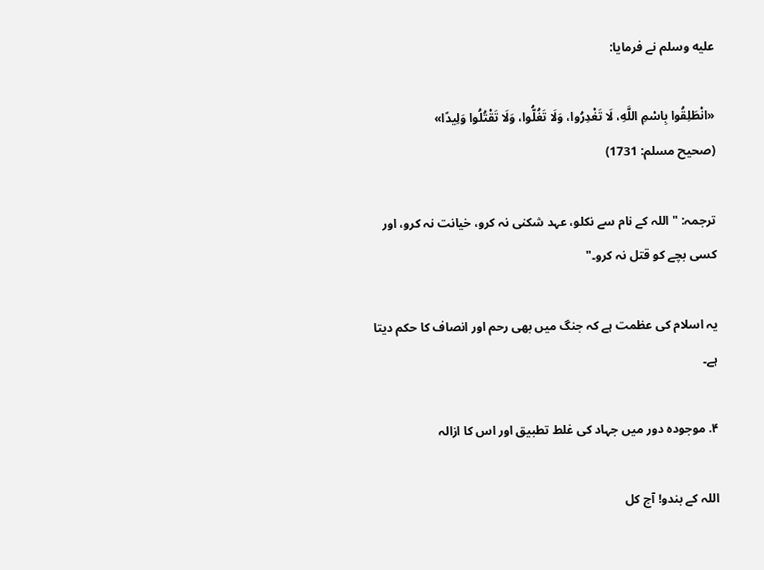عليه وسلم نے فرمایا:

«انْطَلِقُوا بِاسْمِ اللَّهِ، لَا تَغْدِرُوا، وَلَا تَغُلُّوا، وَلَا تَقْتُلُوا وَلِيدًا»
(صحيح مسلم: 1731)

ترجمہ: "اللہ کے نام سے نکلو، عہد شکنی نہ کرو، خیانت نہ کرو، اور کسی بچے کو قتل نہ کرو۔"

یہ اسلام کی عظمت ہے کہ جنگ میں بھی رحم اور انصاف کا حکم دیتا ہے۔

۴. موجودہ دور میں جہاد کی غلط تطبیق اور اس کا ازالہ

اللہ کے بندو! آج کل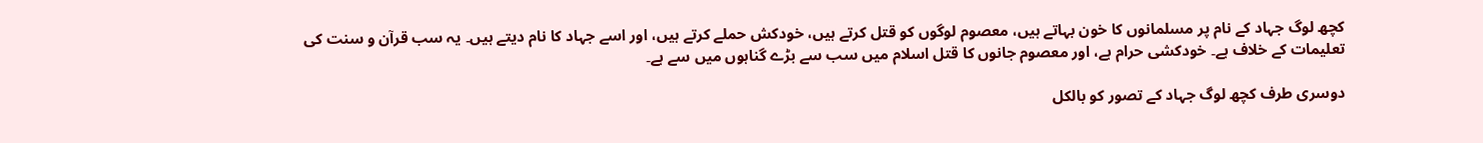کچھ لوگ جہاد کے نام پر مسلمانوں کا خون بہاتے ہیں، معصوم لوگوں کو قتل کرتے ہیں، خودکش حملے کرتے ہیں، اور اسے جہاد کا نام دیتے ہیں۔ یہ سب قرآن و سنت کی تعلیمات کے خلاف ہے۔ خودکشی حرام ہے، اور معصوم جانوں کا قتل اسلام میں سب سے بڑے گناہوں میں سے ہے۔

دوسری طرف کچھ لوگ جہاد کے تصور کو بالکل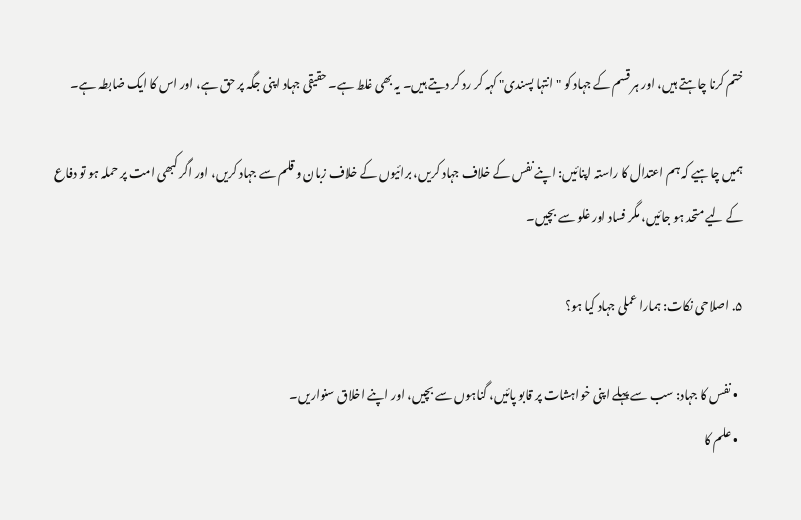ختم کرنا چاہتے ہیں، اور ہر قسم کے جہاد کو "انتہا پسندی" کہہ کر رد کر دیتے ہیں۔ یہ بھی غلط ہے۔ حقیقی جہاد اپنی جگہ پر حق ہے، اور اس کا ایک ضابطہ ہے۔

ہمیں چاہیے کہ ہم اعتدال کا راستہ اپنائیں: اپنے نفس کے خلاف جہاد کریں، برائیوں کے خلاف زبان و قلم سے جہاد کریں، اور اگر کبھی امت پر حملہ ہو تو دفاع کے لیے متحد ہو جائیں، مگر فساد اور غلو سے بچیں۔

۵. اصلاحی نکات: ہمارا عملی جہاد کیا ہو؟

  • نفس کا جہاد: سب سے پہلے اپنی خواہشات پر قابو پائیں، گناہوں سے بچیں، اور اپنے اخلاق سنواریں۔
  • علم کا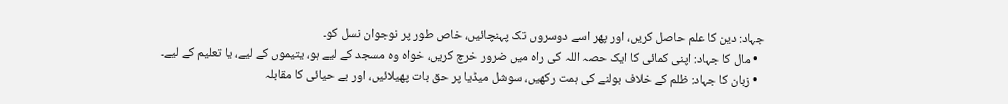جہاد: دین کا علم حاصل کریں، اور پھر اسے دوسروں تک پہنچائیں، خاص طور پر نوجوان نسل کو۔
  • مال کا جہاد: اپنی کمائی کا ایک حصہ اللہ کی راہ میں ضرور خرچ کریں، خواہ وہ مسجد کے لیے ہو، یتیموں کے لیے، یا تعلیم کے لیے۔
  • زبان کا جہاد: ظلم کے خلاف بولنے کی ہمت رکھیں، سوشل میڈیا پر حق بات پھیلائیں، اور بے حیائی کا مقابلہ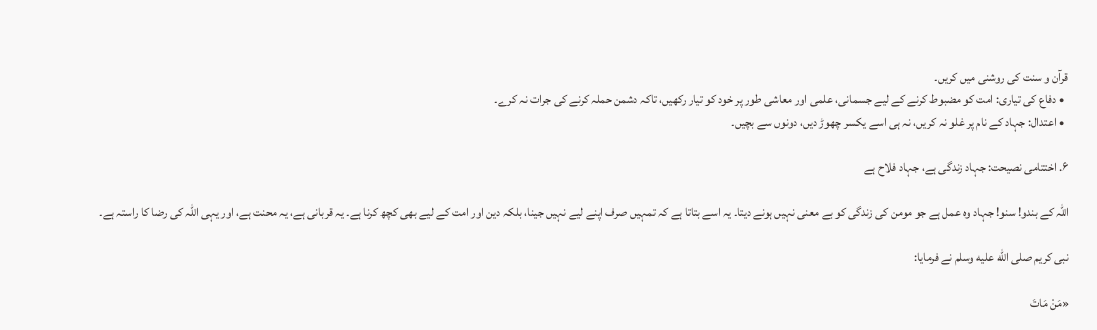قرآن و سنت کی روشنی میں کریں۔
  • دفاع کی تیاری: امت کو مضبوط کرنے کے لیے جسمانی، علمی اور معاشی طور پر خود کو تیار رکھیں، تاکہ دشمن حملہ کرنے کی جرات نہ کرے۔
  • اعتدال: جہاد کے نام پر غلو نہ کریں، نہ ہی اسے یکسر چھوڑ دیں، دونوں سے بچیں۔

۶. اختتامی نصیحت: جہاد زندگی ہے، جہاد فلاح ہے

اللہ کے بندو! سنو! جہاد وہ عمل ہے جو مومن کی زندگی کو بے معنی نہیں ہونے دیتا۔ یہ اسے بتاتا ہے کہ تمہیں صرف اپنے لیے نہیں جینا، بلکہ دین اور امت کے لیے بھی کچھ کرنا ہے۔ یہ قربانی ہے، یہ محنت ہے، اور یہی اللہ کی رضا کا راستہ ہے۔

نبی کریم صلى الله عليه وسلم نے فرمایا:

«مَنْ مَاتَ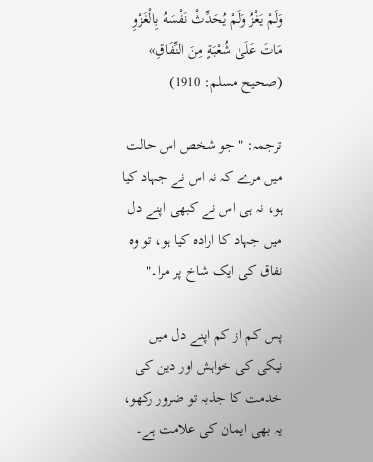وَلَمْ يَغْزُ وَلَمْ يُحَدِّثْ نَفْسَهُ بِالْغَزْوِ مَاتَ عَلَىٰ شُعْبَةٍ مِنَ النِّفَاقِ»
(صحيح مسلم: 1910)

ترجمہ: "جو شخص اس حالت میں مرے کہ نہ اس نے جہاد کیا ہو، نہ ہی اس نے کبھی اپنے دل میں جہاد کا ارادہ کیا ہو، تو وہ نفاق کی ایک شاخ پر مرا۔"

پس کم از کم اپنے دل میں نیکی کی خواہش اور دین کی خدمت کا جذبہ تو ضرور رکھو، یہ بھی ایمان کی علامت ہے۔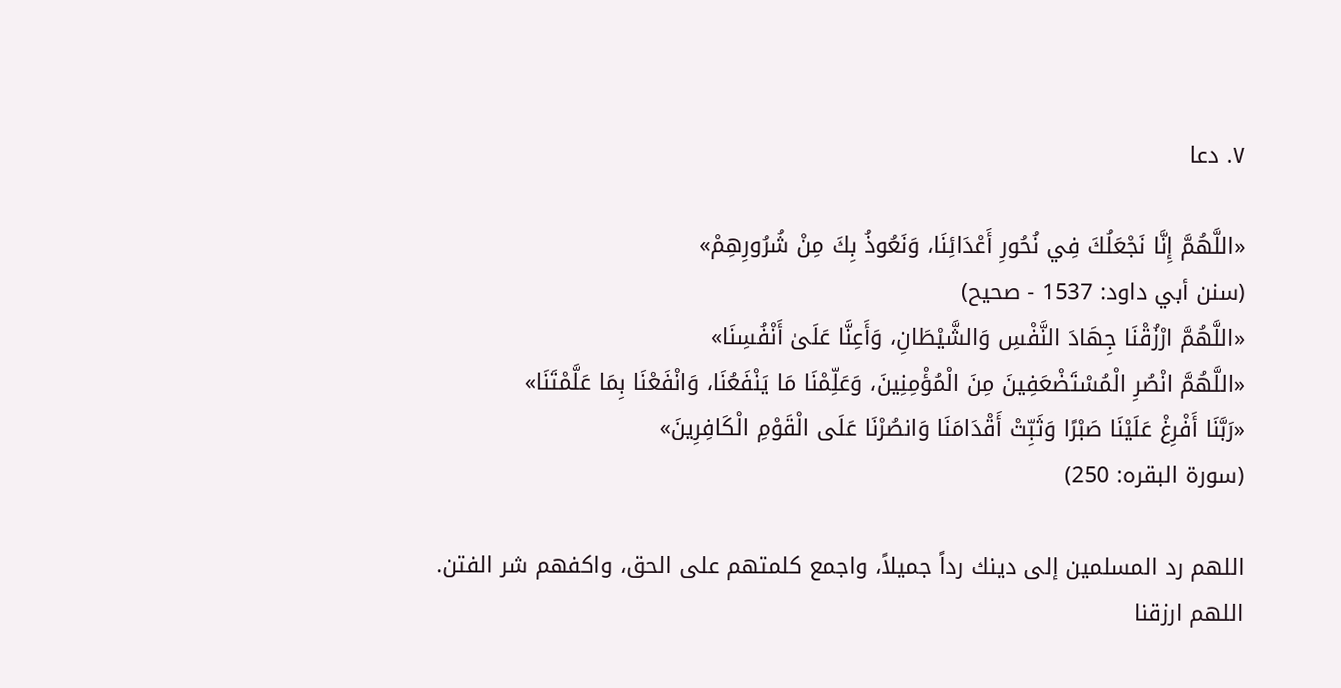۷. دعا

«اللَّهُمَّ إِنَّا نَجْعَلُكَ فِي نُحُورِ أَعْدَائِنَا، وَنَعُوذُ بِكَ مِنْ شُرُورِهِمْ»
(سنن أبي داود: 1537 - صحيح)
«اللَّهُمَّ ارْزُقْنَا جِهَادَ النَّفْسِ وَالشَّيْطَانِ، وَأَعِنَّا عَلَىٰ أَنْفُسِنَا»
«اللَّهُمَّ انْصُرِ الْمُسْتَضْعَفِينَ مِنَ الْمُؤْمِنِينَ، وَعَلِّمْنَا مَا يَنْفَعُنَا، وَانْفَعْنَا بِمَا عَلَّمْتَنَا»
«رَبَّنَا أَفْرِغْ عَلَيْنَا صَبْرًا وَثَبِّتْ أَقْدَامَنَا وَانصُرْنَا عَلَى الْقَوْمِ الْكَافِرِينَ»
(سورۃ البقرہ: 250)

اللهم رد المسلمين إلى دينك رداً جميلاً، واجمع كلمتهم على الحق، واكفهم شر الفتن. اللهم ارزقنا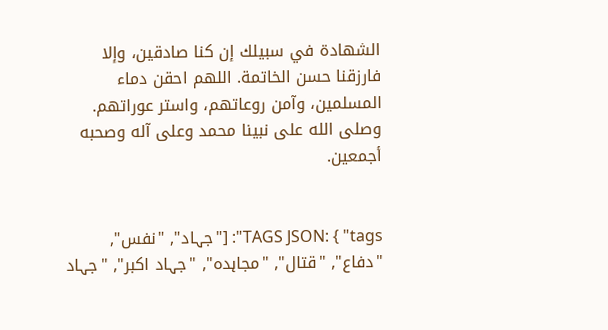الشهادة في سبيلك إن كنا صادقين، وإلا فارزقنا حسن الخاتمة. اللهم احقن دماء المسلمين، وآمن روعاتهم، واستر عوراتهم. وصلى الله على نبينا محمد وعلى آله وصحبه أجمعين.


TAGS JSON: { "tags": ["جہاد", "نفس", "دفاع", "قتال", "مجاہدہ", "جہاد اکبر", "جہاد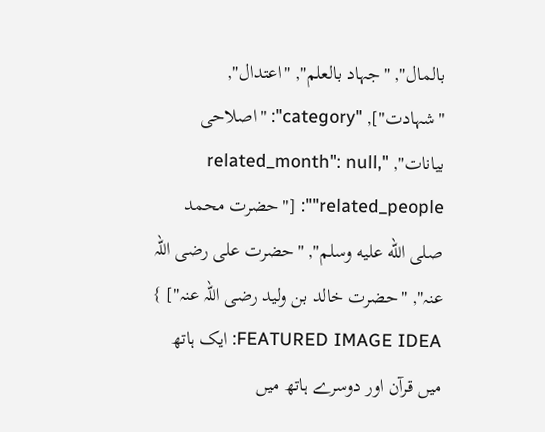بالمال", "جہاد بالعلم", "اعتدال", "شہادت"], "category": "اصلاحی بیانات", "related_month": null, "related_people": ["حضرت محمد صلى الله عليه وسلم", "حضرت علی رضی اللہ عنہ", "حضرت خالد بن ولید رضی اللہ عنہ"] } FEATURED IMAGE IDEA: ایک ہاتھ میں قرآن اور دوسرے ہاتھ میں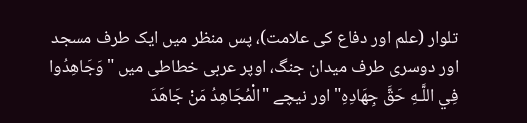تلوار (علم اور دفاع کی علامت)، پس منظر میں ایک طرف مسجد اور دوسری طرف میدان جنگ، اوپر عربی خطاطی میں "وَجَاهِدُوا فِي اللَّـهِ حَقَّ جِهَادِهِ" اور نیچے "الْمُجَاهِدُ مَنْ جَاهَدَ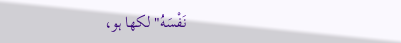نَفْسَهُ" لکھا ہو،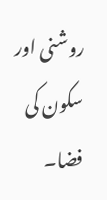روشنی اور سکون کی فضا۔